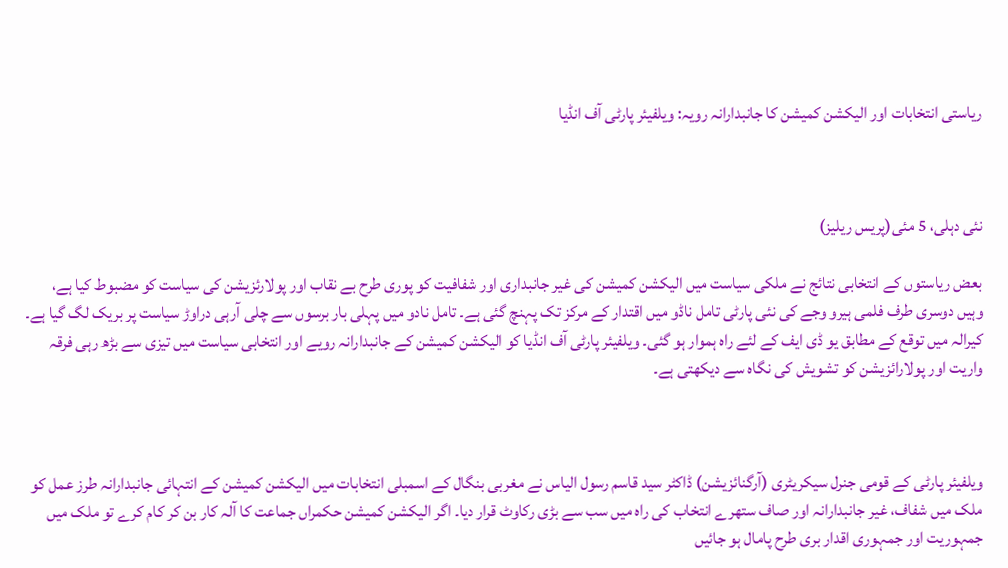ریاستی انتخابات اور الیکشن کمیشن کا جانبدارانہ رویہ: ویلفیئر پارٹی آف انڈیا



نئی دہلی، 5 مئی(پریس ریلیز)

بعض ریاستوں کے انتخابی نتائج نے ملکی سیاست میں الیکشن کمیشن کی غیر جانبداری اور شفافیت کو پوری طرح بے نقاب اور پولارئزیشن کی سیاست کو مضبوط کیا ہے، وہیں دوسری طرف فلمی ہیرو وجے کی نئی پارٹی تامل ناڈو میں اقتدار کے مرکز تک پہنچ گئی ہے۔ تامل نادو میں پہلی بار برسوں سے چلی آرہی دراوڑ سیاست پر بریک لگ گیا ہے۔ کیرالہ میں توقع کے مطابق یو ڈی ایف کے لئے راہ ہموار ہو گئی۔ ویلفیئر پارٹی آف انڈیا کو الیکشن کمیشن کے جانبدارانہ رویے اور انتخابی سیاست میں تیزی سے بڑھ رہی فرقہ واریت اور پولارائزیشن کو تشویش کی نگاہ سے دیکھتی ہے۔



ویلفیئر پارٹی کے قومی جنرل سیکریٹری (آرگنائزیشن) ڈاکٹر سید قاسم رسول الیاس نے مغربی بنگال کے اسمبلی انتخابات میں الیکشن کمیشن کے انتہائی جانبدارانہ طرز عمل کو ملک میں شفاف، غیر جانبدارانہ اور صاف ستھرے انتخاب کی راہ میں سب سے بڑی رکاوٹ قرار دیا۔ اگر الیکشن کمیشن حکمراں جماعت کا آلہ کار بن کر کام کرے تو ملک میں جمہوریت اور جمہوری اقدار بری طرح پامال ہو جائیں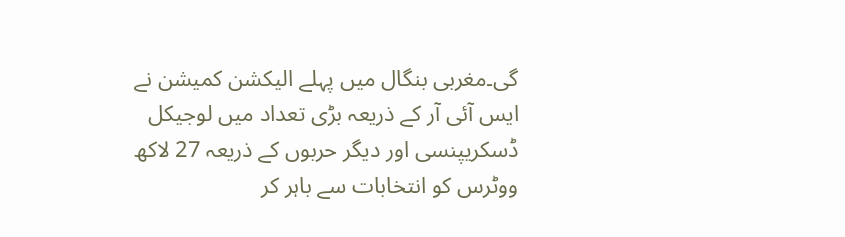گی۔مغربی بنگال میں پہلے الیکشن کمیشن نے ایس آئی آر کے ذریعہ بڑی تعداد میں لوجیکل ڈسکریپنسی اور دیگر حربوں کے ذریعہ 27 لاکھ ووٹرس کو انتخابات سے باہر کر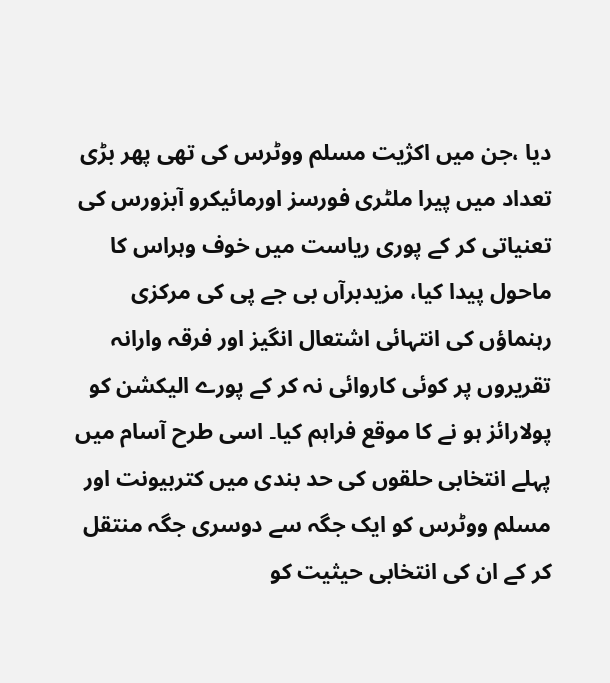دیا ،جن میں اکژیت مسلم ووٹرس کی تھی پھر بڑی تعداد میں پیرا ملٹری فورسز اورمائیکرو آبزورس کی تعنیاتی کر کے پوری ریاست میں خوف وہراس کا ماحول پیدا کیا، مزیدبرآں بی جے پی کی مرکزی رہنماؤں کی انتہائی اشتعال انگیز اور فرقہ وارانہ تقریروں پر کوئی کاروائی نہ کر کے پورے الیکشن کو پولارائز ہو نے کا موقع فراہم کیا۔ اسی طرح آسام میں پہلے انتخابی حلقوں کی حد بندی میں کتربیونت اور مسلم ووٹرس کو ایک جگہ سے دوسری جگہ منتقل کر کے ان کی انتخابی حیثیت کو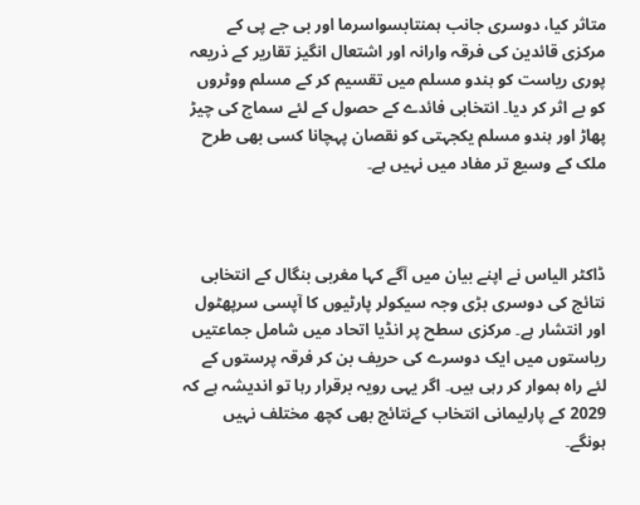متاثر کیا، دوسری جانب ہمنتابسواسرما اور بی جے پی کے مرکزی قائدین کی فرقہ وارانہ اور اشتعال انگیز تقاریر کے ذریعہ پوری ریاست کو ہندو مسلم میں تقسیم کر کے مسلم ووٹروں کو بے اثر کر دیا۔ انتخابی فائدے کے حصول کے لئے سماج کی چیڑ پھاڑ اور ہندو مسلم یکجہتی کو نقصان پہچانا کسی بھی طرح ملک کے وسیع تر مفاد میں نہیں ہے۔



ڈاکٹر الیاس نے اپنے بیان میں آگے کہا مغربی بنگال کے انتخابی نتائج کی دوسری بڑی وجہ سیکولر پارٹیوں کا آپسی سرپھٹول اور انتشار ہے۔ مرکزی سطح پر انڈیا اتحاد میں شامل جماعتیں ریاستوں میں ایک دوسرے کی حریف بن کر فرقہ پرستوں کے لئے راہ ہموار کر رہی ہیں۔ اگر یہی رویہ برقرار رہا تو اندیشہ ہے کہ 2029 کے پارلیمانی انتخاب کےنتائج بھی کچھ مختلف نہیں ہونگے۔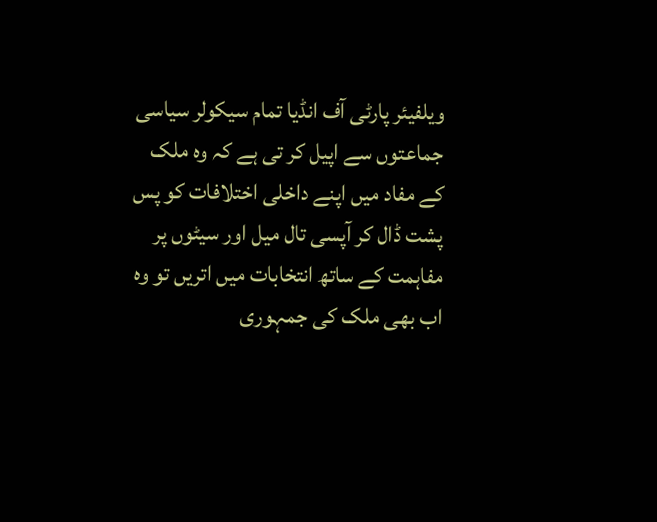ویلفیئر پارٹی آف انڈیا تمام سیکولر سیاسی جماعتوں سے اپیل کر تی ہے کہ وہ ملک کے مفاد میں اپنے داخلی اختلافات کو پس پشت ڈال کر آپسی تال میل اور سیٹوں پر مفاہمت کے ساتھ انتخابات میں اتریں تو وہ اب بھی ملک کی جمہوری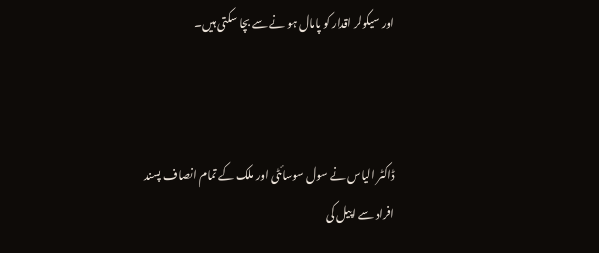اور سیکولر اقدار کو پامال ہو نے سے بچا سکتی ہیں۔



ڈاکٹر الیاس نے سول سوسائٹی اور ملک کے تمام انصاف پسند افراد سے اپیل کی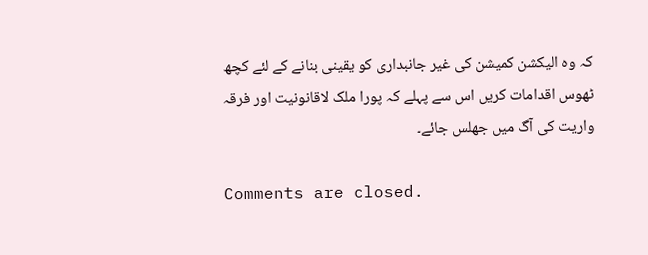کہ وہ الیکشن کمیشن کی غیر جانبداری کو یقینی بنانے کے لئے کچھ ٹھوس اقدامات کریں اس سے پہلے کہ پورا ملک لاقانونیت اور فرقہ واریت کی آگ میں جھلس جائے۔

Comments are closed.